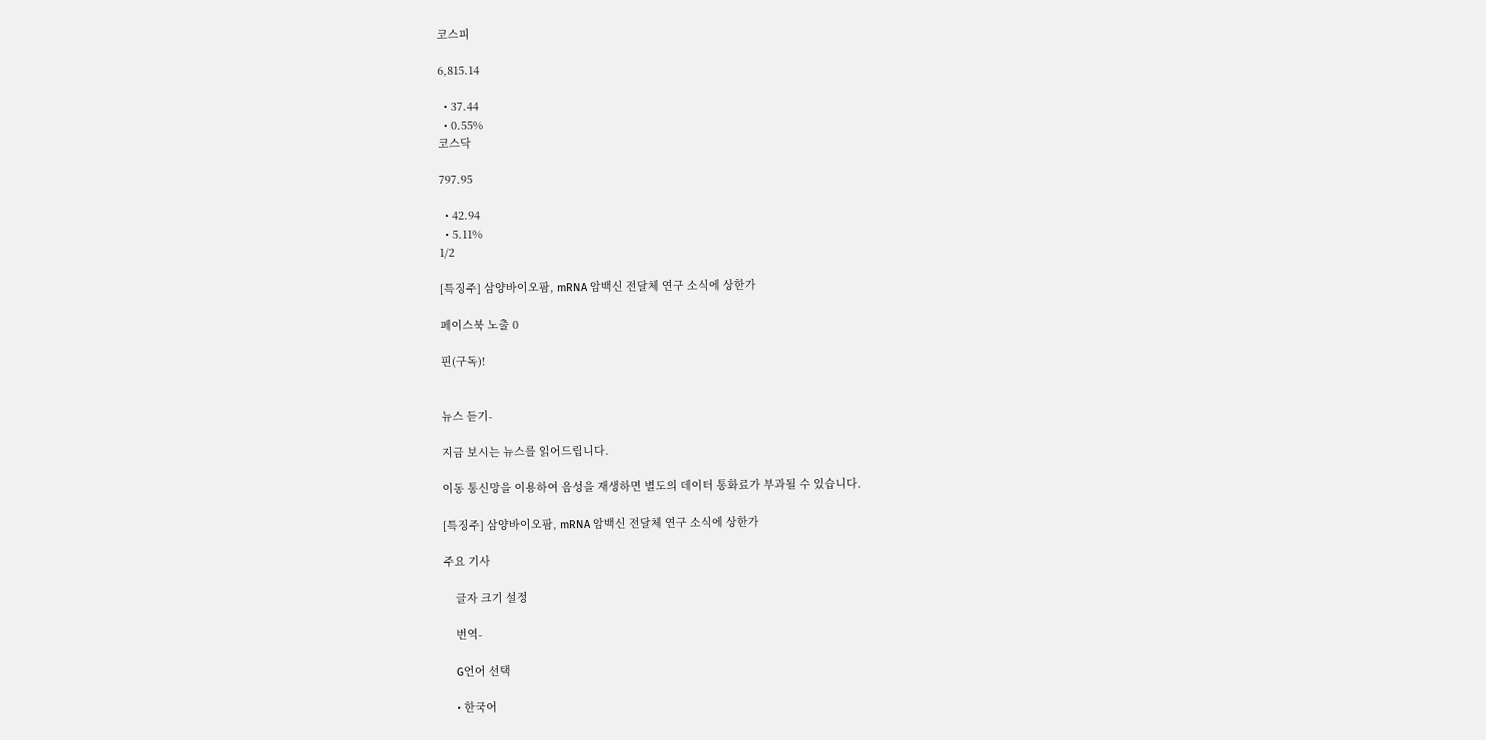코스피

6,815.14

  • 37.44
  • 0.55%
코스닥

797.95

  • 42.94
  • 5.11%
1/2

[특징주] 삼양바이오팜, mRNA 암백신 전달체 연구 소식에 상한가

페이스북 노출 0

핀(구독)!


뉴스 듣기-

지금 보시는 뉴스를 읽어드립니다.

이동 통신망을 이용하여 음성을 재생하면 별도의 데이터 통화료가 부과될 수 있습니다.

[특징주] 삼양바이오팜, mRNA 암백신 전달체 연구 소식에 상한가

주요 기사

    글자 크기 설정

    번역-

    G언어 선택

    • 한국어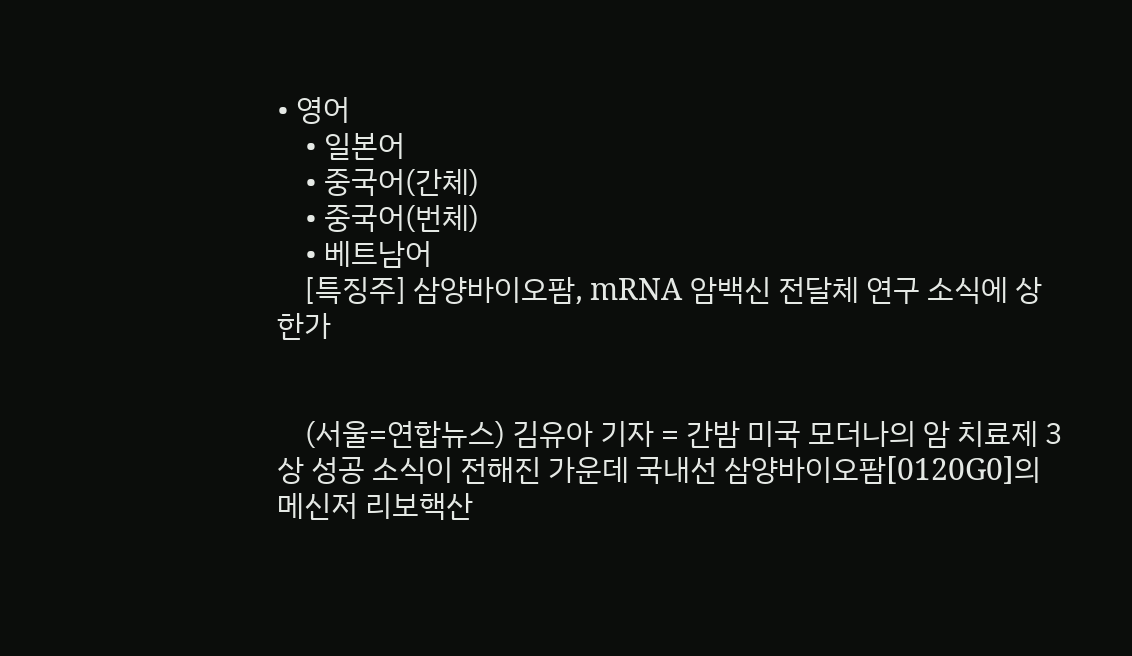• 영어
    • 일본어
    • 중국어(간체)
    • 중국어(번체)
    • 베트남어
    [특징주] 삼양바이오팜, mRNA 암백신 전달체 연구 소식에 상한가


    (서울=연합뉴스) 김유아 기자 = 간밤 미국 모더나의 암 치료제 3상 성공 소식이 전해진 가운데 국내선 삼양바이오팜[0120G0]의 메신저 리보핵산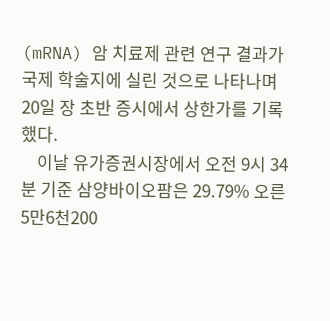(mRNA) 암 치료제 관련 연구 결과가 국제 학술지에 실린 것으로 나타나며 20일 장 초반 증시에서 상한가를 기록했다.
    이날 유가증권시장에서 오전 9시 34분 기준 삼양바이오팜은 29.79% 오른 5만6천200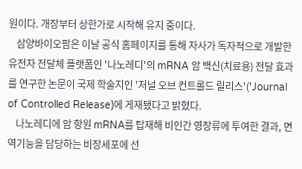원이다. 개장부터 상한가로 시작해 유지 중이다.
    삼양바이오팜은 이날 공식 홈페이지를 통해 자사가 독자적으로 개발한 유전자 전달체 플랫폼인 '나노레디'의 mRNA 암 백신(치료용) 전달 효과를 연구한 논문이 국제 학술지인 '저널 오브 컨트롤드 릴리스'('Journal of Controlled Release)에 게재됐다고 밝혔다.
    나노레디에 암 항원 mRNA를 탑재해 비인간 영장류에 투여한 결과, 면역기능을 담당하는 비장세포에 선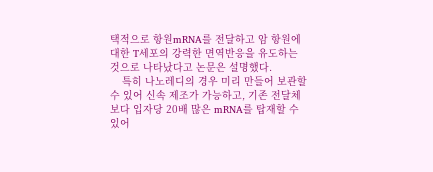택적으로 항원mRNA를 전달하고 암 항원에 대한 T세포의 강력한 면역반응을 유도하는 것으로 나타났다고 논문은 설명했다.
    특히 나노레디의 경우 미리 만들어 보관할 수 있어 신속 제조가 가능하고, 기존 전달체보다 입자당 20배 많은 mRNA를 탑재할 수 있어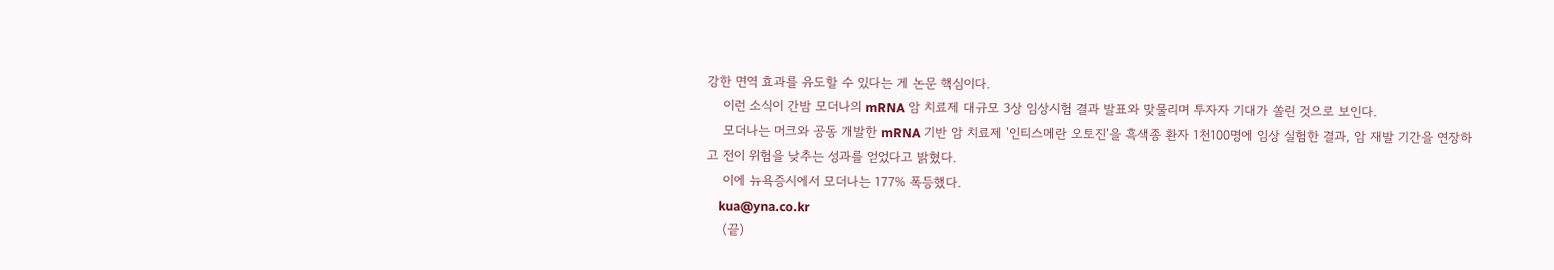강한 면역 효과를 유도할 수 있다는 게 논문 핵심이다.
    이런 소식이 간밤 모더나의 mRNA 암 치료제 대규모 3상 임상시험 결과 발표와 맞물리며 투자자 기대가 쏠린 것으로 보인다.
    모더나는 머크와 공동 개발한 mRNA 기반 암 치료제 '인티스메란 오토진'을 흑색종 환자 1천100명에 임상 실험한 결과, 암 재발 기간을 연장하고 전이 위험을 낮추는 성과를 얻었다고 밝혔다.
    이에 뉴욕증시에서 모더나는 177% 폭등했다.
    kua@yna.co.kr
    (끝)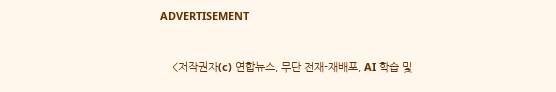ADVERTISEMENT


    <저작권자(c) 연합뉴스, 무단 전재-재배포, AI 학습 및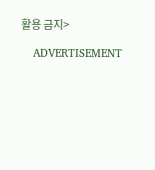활용 금지>

    ADVERTISEMENT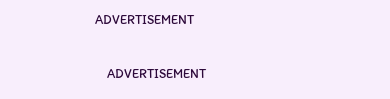ADVERTISEMENT


    ADVERTISEMENT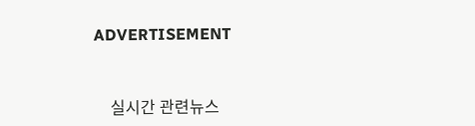ADVERTISEMENT


    실시간 관련뉴스